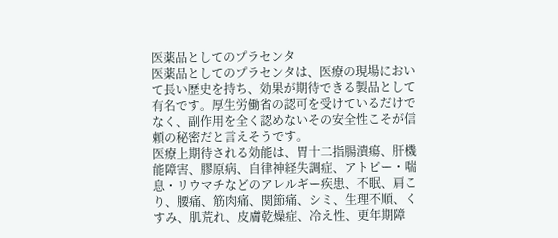医薬品としてのプラセンタ
医薬品としてのプラセンタは、医療の現場において長い歴史を持ち、効果が期待できる製品として有名です。厚生労働省の認可を受けているだけでなく、副作用を全く認めないその安全性こそが信頼の秘密だと言えそうです。
医療上期待される効能は、胃十二指腸潰瘍、肝機能障害、膠原病、自律神経失調症、アトピー・喘息・リウマチなどのアレルギー疾患、不眠、肩こり、腰痛、筋肉痛、関節痛、シミ、生理不順、くすみ、肌荒れ、皮膚乾燥症、冷え性、更年期障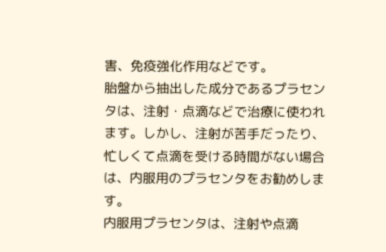害、免疫強化作用などです。
胎盤から抽出した成分であるプラセンタは、注射・点滴などで治療に使われます。しかし、注射が苦手だったり、忙しくて点滴を受ける時間がない場合は、内服用のプラセンタをお勧めします。
内服用プラセンタは、注射や点滴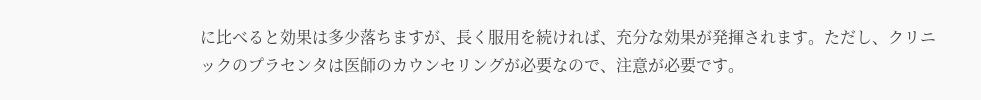に比べると効果は多少落ちますが、長く服用を続ければ、充分な効果が発揮されます。ただし、クリニックのプラセンタは医師のカウンセリングが必要なので、注意が必要です。